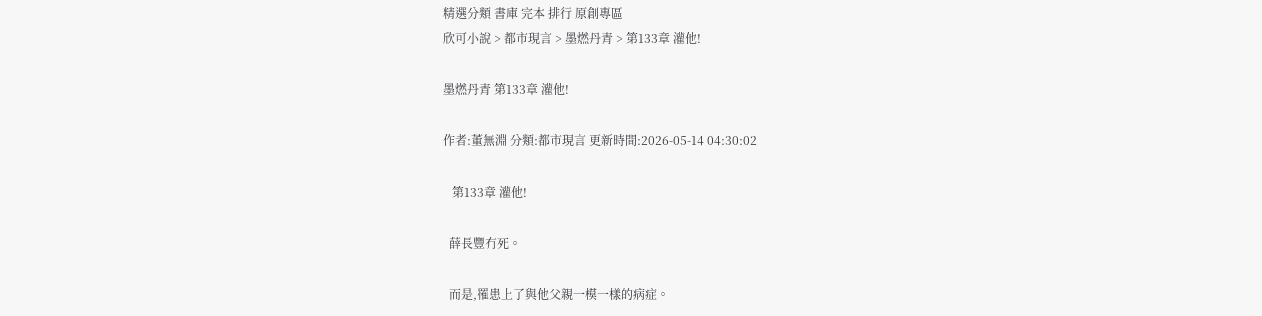精選分類 書庫 完本 排行 原創專區
欣可小說 > 都市現言 > 墨燃丹青 > 第133章 灌他!

墨燃丹青 第133章 灌他!

作者:董無淵 分類:都市現言 更新時間:2026-05-14 04:30:02

   第133章 灌他!

  薛長豐冇死。

  而是,罹患上了與他父親一模一樣的病症。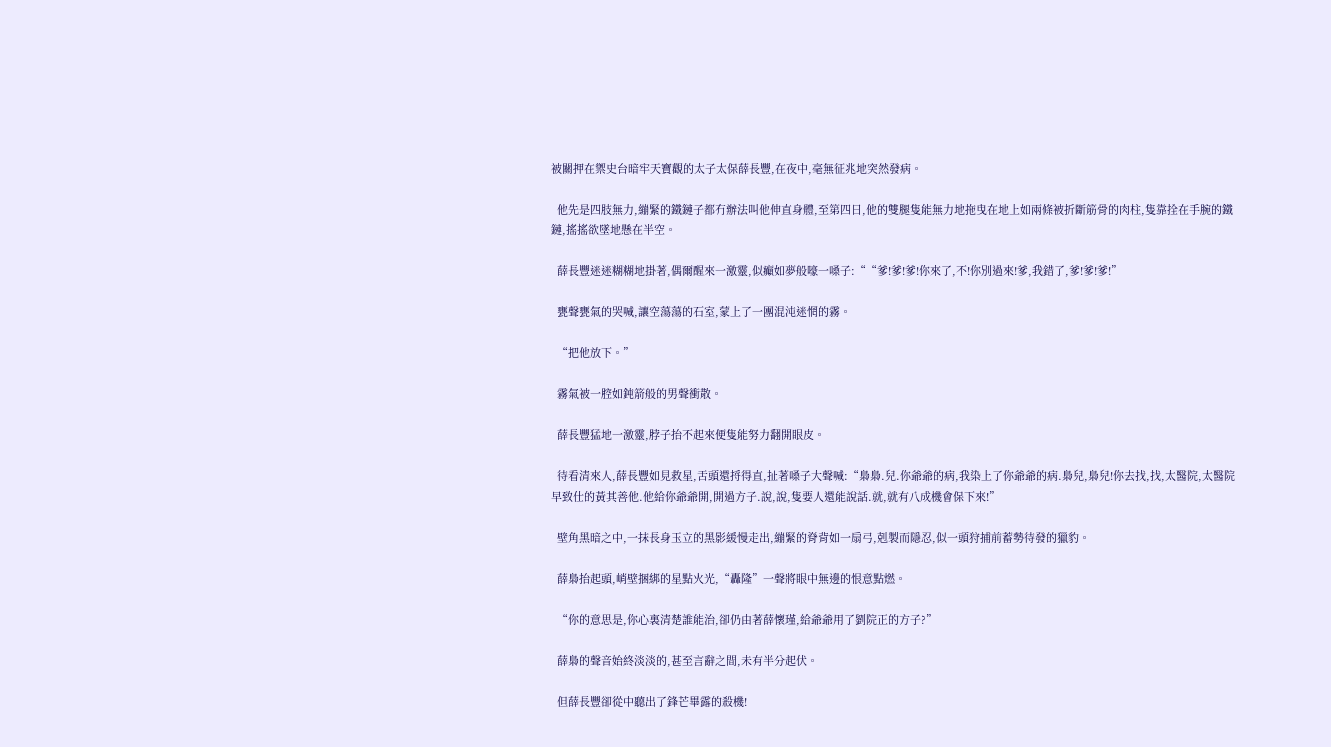被關押在禦史台暗牢天寶觀的太子太保薛長豐,在夜中,毫無征兆地突然發病。

  他先是四肢無力,繃緊的鐵鏈子都冇辦法叫他伸直身體,至第四日,他的雙腿隻能無力地拖曳在地上如兩條被折斷筋骨的肉柱,隻靠拴在手腕的鐵鏈,搖搖欲墜地懸在半空。

  薛長豐迷迷糊糊地掛著,偶爾醒來一激靈,似癲如夢般嚎一嗓子:““爹!爹!爹!你來了,不!你別過來!爹,我錯了,爹!爹!爹!”

  甕聲甕氣的哭喊,讓空蕩蕩的石室,蒙上了一團混沌迷惘的霧。

  “把他放下。”

  霧氣被一腔如鈍箭般的男聲衝散。

  薛長豐猛地一激靈,脖子抬不起來便隻能努力翻開眼皮。

  待看清來人,薛長豐如見救星,舌頭還捋得直,扯著嗓子大聲喊:“梟梟.兒.你爺爺的病,我染上了你爺爺的病.梟兒,梟兒!你去找,找,太醫院,太醫院早致仕的黃其善他.他給你爺爺開,開過方子.說,說,隻要人還能說話.就,就有八成機會保下來!”

  壁角黑暗之中,一抹長身玉立的黑影緩慢走出,繃緊的脊背如一扇弓,剋製而隱忍,似一頭狩捕前蓄勢待發的獵豹。

  薛梟抬起頭,峭壁捆綁的星點火光,“轟隆”一聲將眼中無邊的恨意點燃。

  “你的意思是,你心裏清楚誰能治,卻仍由著薛懷瑾,給爺爺用了劉院正的方子?”

  薛梟的聲音始終淡淡的,甚至言辭之間,未有半分起伏。

  但薛長豐卻從中聽出了鋒芒畢露的殺機!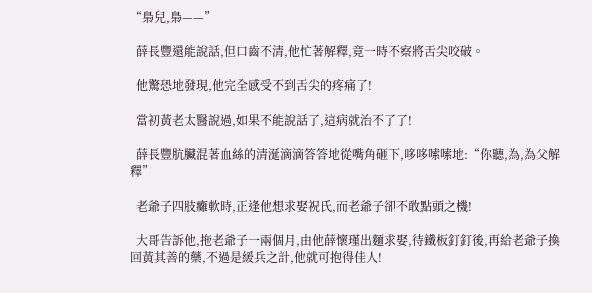“梟兒,梟——”

  薛長豐還能說話,但口齒不清,他忙著解釋,竟一時不察將舌尖咬破。

  他驚恐地發現,他完全感受不到舌尖的疼痛了!

  當初黃老太醫說過,如果不能說話了,這病就治不了了!

  薛長豐肮臟混著血絲的清涎滴滴答答地從嘴角砸下,哆哆嗦嗦地:“你聽,為,為父解釋”

  老爺子四肢癱軟時,正逢他想求娶祝氏,而老爺子卻不敢點頭之機!

  大哥告訴他,拖老爺子一兩個月,由他薛懷瑾出麵求娶,待鐵板釘釘後,再給老爺子換回黃其善的藥,不過是緩兵之計,他就可抱得佳人!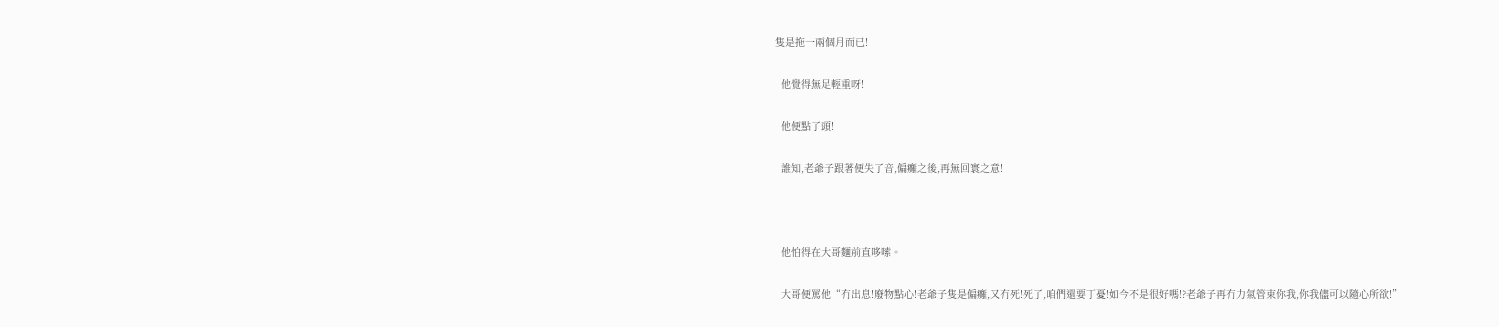隻是拖一兩個月而已!

  他覺得無足輕重呀!

  他便點了頭!

  誰知,老爺子跟著便失了音,偏癱之後,再無回寰之意!



  他怕得在大哥麵前直哆嗦。

  大哥便罵他“冇出息!廢物點心!老爺子隻是偏癱,又冇死!死了,咱們還要丁憂!如今不是很好嗎!?老爺子再冇力氣管束你我,你我儘可以隨心所欲!”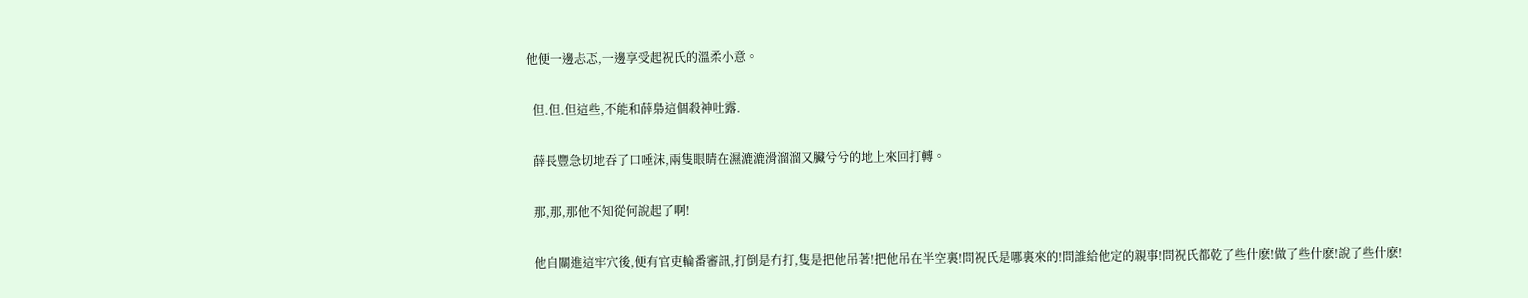他便一邊忐忑,一邊享受起祝氏的溫柔小意。

  但.但.但這些,不能和薛梟這個殺神吐露.

  薛長豐急切地吞了口唾沫,兩隻眼睛在濕漉漉滑溜溜又臟兮兮的地上來回打轉。

  那,那,那他不知從何說起了啊!

  他自關進這牢穴後,便有官吏輪番審訊,打倒是冇打,隻是把他吊著!把他吊在半空裏!問祝氏是哪裏來的!問誰給他定的親事!問祝氏都乾了些什麽!做了些什麽!說了些什麽!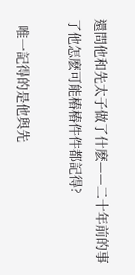還問他和先太子做了什麽——二十年前的事了他怎麽可能樁樁件件都記得?

  唯一記得的是他與先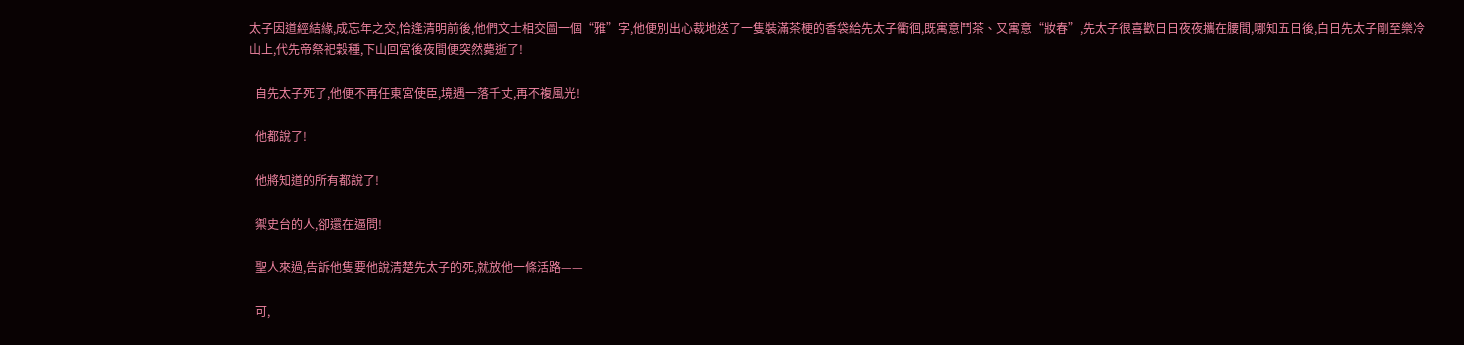太子因道經結緣,成忘年之交,恰逢清明前後,他們文士相交圖一個“雅”字,他便別出心裁地送了一隻裝滿茶梗的香袋給先太子衢徊,既寓意鬥茶、又寓意“妝春”,先太子很喜歡日日夜夜攜在腰間,哪知五日後,白日先太子剛至樂冷山上,代先帝祭祀穀種,下山回宮後夜間便突然薨逝了!

  自先太子死了,他便不再任東宮使臣,境遇一落千丈,再不複風光!

  他都說了!

  他將知道的所有都說了!

  禦史台的人,卻還在逼問!

  聖人來過,告訴他隻要他說清楚先太子的死,就放他一條活路——

  可,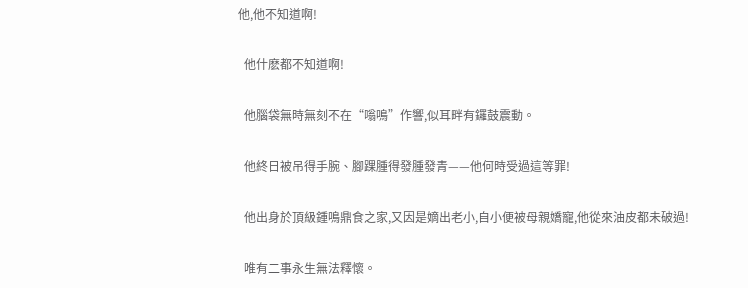他,他不知道啊!

  他什麽都不知道啊!

  他腦袋無時無刻不在“嗡鳴”作響,似耳畔有鑼鼓震動。

  他終日被吊得手腕、腳踝腫得發腫發青——他何時受過這等罪!

  他出身於頂級鍾鳴鼎食之家,又因是嫡出老小,自小便被母親嬌寵,他從來油皮都未破過!

  唯有二事永生無法釋懷。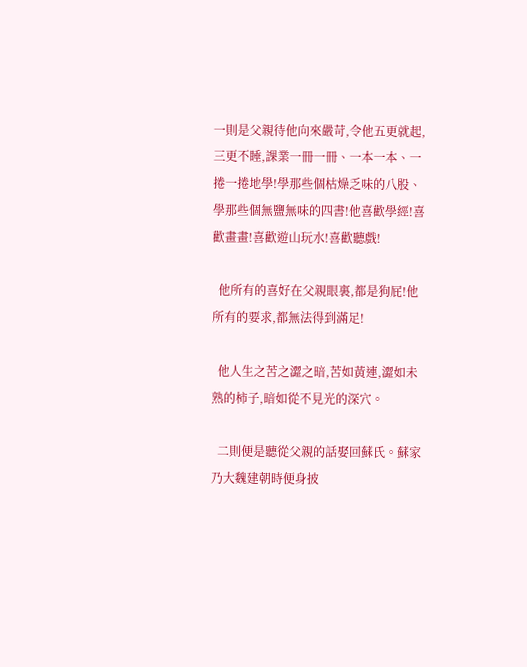一則是父親待他向來嚴苛,令他五更就起,三更不睡,課業一冊一冊、一本一本、一捲一捲地學!學那些個枯燥乏味的八股、學那些個無鹽無味的四書!他喜歡學經!喜歡畫畫!喜歡遊山玩水!喜歡聽戲!

  他所有的喜好在父親眼裏,都是狗屁!他所有的要求,都無法得到滿足!

  他人生之苦之澀之暗,苦如黃連,澀如未熟的柿子,暗如從不見光的深穴。

  二則便是聽從父親的話娶回蘇氏。蘇家乃大魏建朝時便身披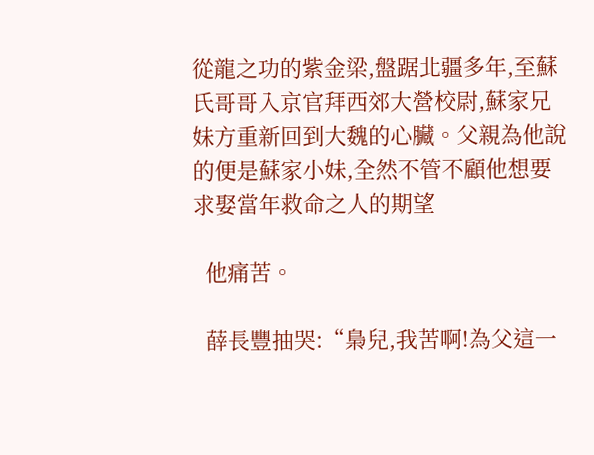從龍之功的紫金梁,盤踞北疆多年,至蘇氏哥哥入京官拜西郊大營校尉,蘇家兄妹方重新回到大魏的心臟。父親為他說的便是蘇家小妹,全然不管不顧他想要求娶當年救命之人的期望

  他痛苦。

  薛長豐抽哭:“梟兒,我苦啊!為父這一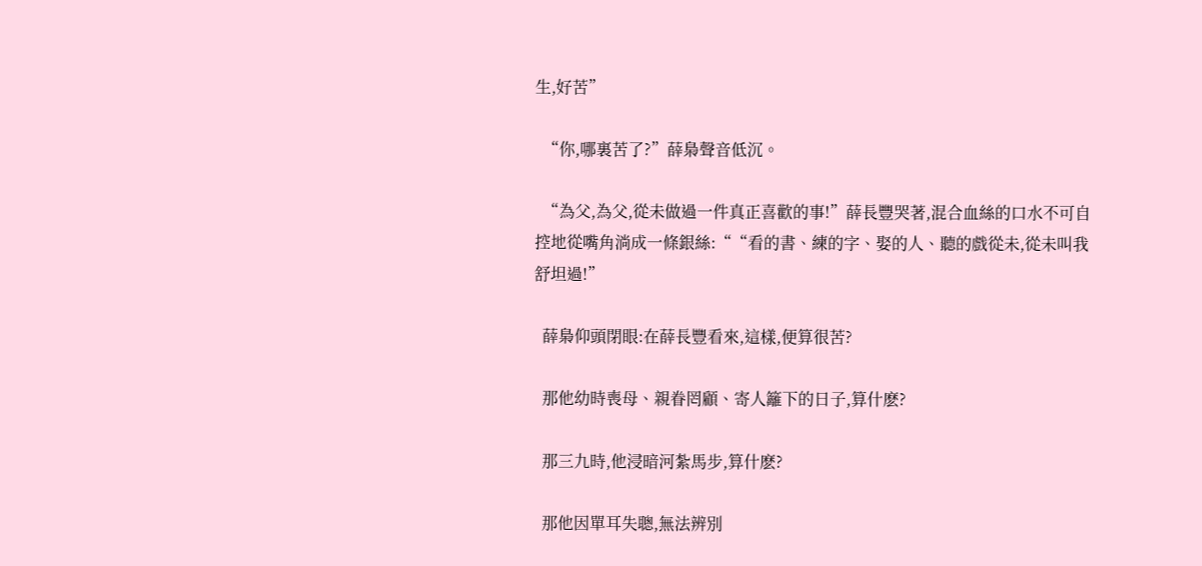生,好苦”

  “你,哪裏苦了?”薛梟聲音低沉。

  “為父,為父,從未做過一件真正喜歡的事!”薛長豐哭著,混合血絲的口水不可自控地從嘴角淌成一條銀絲:““看的書、練的字、娶的人、聽的戲從未,從未叫我舒坦過!”

  薛梟仰頭閉眼:在薛長豐看來,這樣,便算很苦?

  那他幼時喪母、親眷罔顧、寄人籬下的日子,算什麽?

  那三九時,他浸暗河紮馬步,算什麽?

  那他因單耳失聰,無法辨別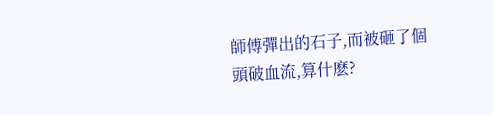師傅彈出的石子,而被砸了個頭破血流,算什麽?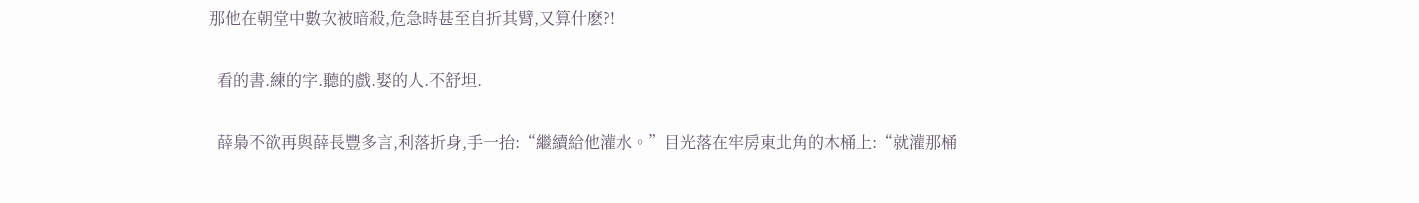那他在朝堂中數次被暗殺,危急時甚至自折其臂,又算什麽?!

  看的書.練的字.聽的戲.娶的人.不舒坦.

  薛梟不欲再與薛長豐多言,利落折身,手一抬:“繼續給他灌水。”目光落在牢房東北角的木桶上:“就灌那桶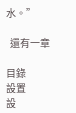水。”

  還有一章

目錄
設置
設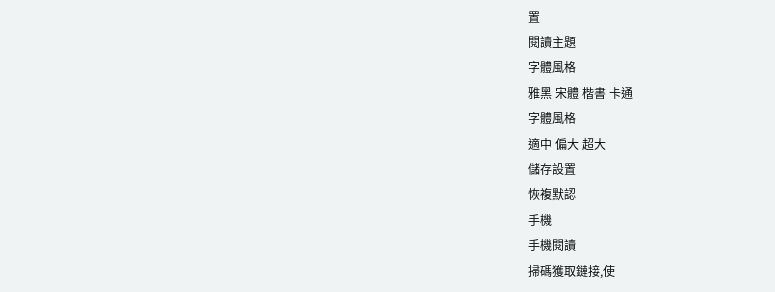置
閱讀主題
字體風格
雅黑 宋體 楷書 卡通
字體風格
適中 偏大 超大
儲存設置
恢複默認
手機
手機閱讀
掃碼獲取鏈接,使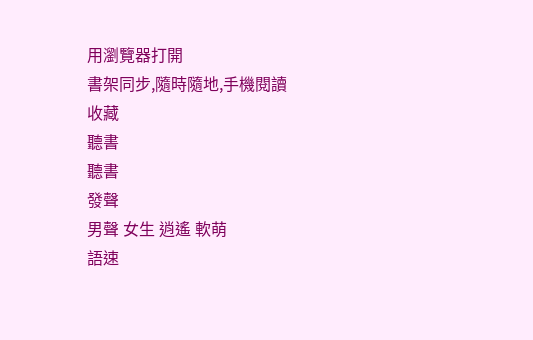用瀏覽器打開
書架同步,隨時隨地,手機閱讀
收藏
聽書
聽書
發聲
男聲 女生 逍遙 軟萌
語速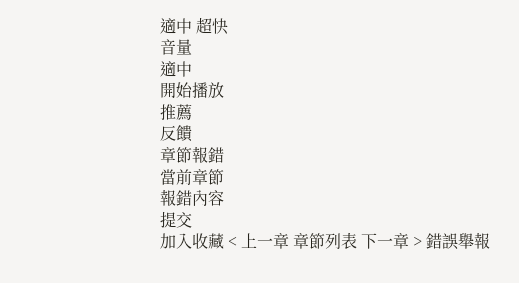適中 超快
音量
適中
開始播放
推薦
反饋
章節報錯
當前章節
報錯內容
提交
加入收藏 < 上一章 章節列表 下一章 > 錯誤舉報